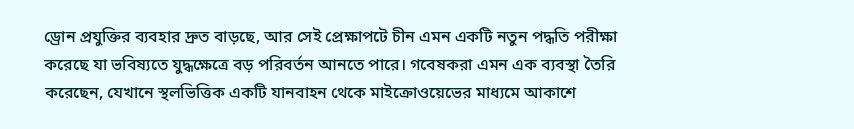ড্রোন প্রযুক্তির ব্যবহার দ্রুত বাড়ছে, আর সেই প্রেক্ষাপটে চীন এমন একটি নতুন পদ্ধতি পরীক্ষা করেছে যা ভবিষ্যতে যুদ্ধক্ষেত্রে বড় পরিবর্তন আনতে পারে। গবেষকরা এমন এক ব্যবস্থা তৈরি করেছেন, যেখানে স্থলভিত্তিক একটি যানবাহন থেকে মাইক্রোওয়েভের মাধ্যমে আকাশে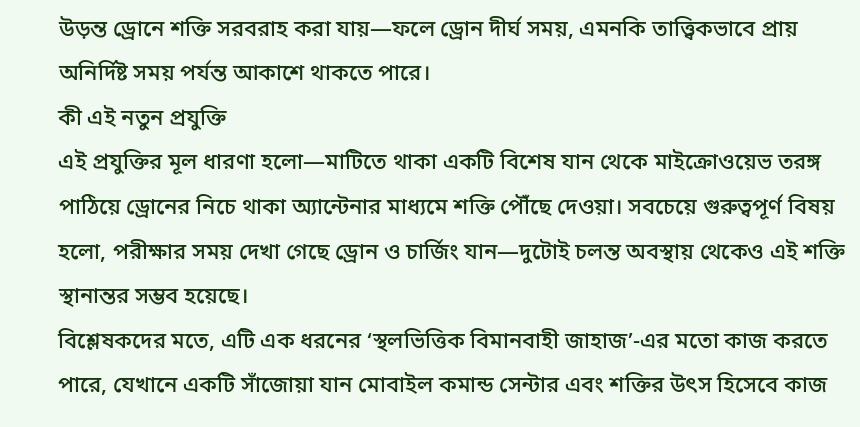উড়ন্ত ড্রোনে শক্তি সরবরাহ করা যায়—ফলে ড্রোন দীর্ঘ সময়, এমনকি তাত্ত্বিকভাবে প্রায় অনির্দিষ্ট সময় পর্যন্ত আকাশে থাকতে পারে।
কী এই নতুন প্রযুক্তি
এই প্রযুক্তির মূল ধারণা হলো—মাটিতে থাকা একটি বিশেষ যান থেকে মাইক্রোওয়েভ তরঙ্গ পাঠিয়ে ড্রোনের নিচে থাকা অ্যান্টেনার মাধ্যমে শক্তি পৌঁছে দেওয়া। সবচেয়ে গুরুত্বপূর্ণ বিষয় হলো, পরীক্ষার সময় দেখা গেছে ড্রোন ও চার্জিং যান—দুটোই চলন্ত অবস্থায় থেকেও এই শক্তি স্থানান্তর সম্ভব হয়েছে।
বিশ্লেষকদের মতে, এটি এক ধরনের ‘স্থলভিত্তিক বিমানবাহী জাহাজ’-এর মতো কাজ করতে পারে, যেখানে একটি সাঁজোয়া যান মোবাইল কমান্ড সেন্টার এবং শক্তির উৎস হিসেবে কাজ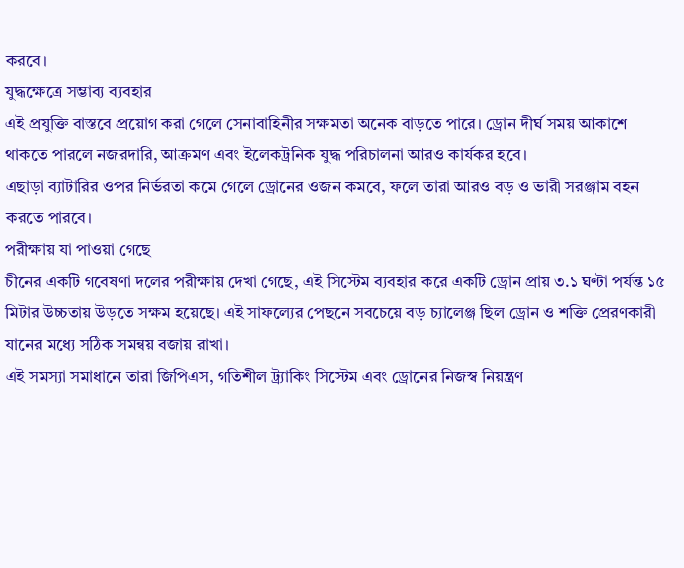করবে।
যুদ্ধক্ষেত্রে সম্ভাব্য ব্যবহার
এই প্রযুক্তি বাস্তবে প্রয়োগ করা গেলে সেনাবাহিনীর সক্ষমতা অনেক বাড়তে পারে। ড্রোন দীর্ঘ সময় আকাশে থাকতে পারলে নজরদারি, আক্রমণ এবং ইলেকট্রনিক যুদ্ধ পরিচালনা আরও কার্যকর হবে।
এছাড়া ব্যাটারির ওপর নির্ভরতা কমে গেলে ড্রোনের ওজন কমবে, ফলে তারা আরও বড় ও ভারী সরঞ্জাম বহন করতে পারবে।
পরীক্ষায় যা পাওয়া গেছে
চীনের একটি গবেষণা দলের পরীক্ষায় দেখা গেছে, এই সিস্টেম ব্যবহার করে একটি ড্রোন প্রায় ৩.১ ঘণ্টা পর্যন্ত ১৫ মিটার উচ্চতায় উড়তে সক্ষম হয়েছে। এই সাফল্যের পেছনে সবচেয়ে বড় চ্যালেঞ্জ ছিল ড্রোন ও শক্তি প্রেরণকারী যানের মধ্যে সঠিক সমন্বয় বজায় রাখা।
এই সমস্যা সমাধানে তারা জিপিএস, গতিশীল ট্র্যাকিং সিস্টেম এবং ড্রোনের নিজস্ব নিয়ন্ত্রণ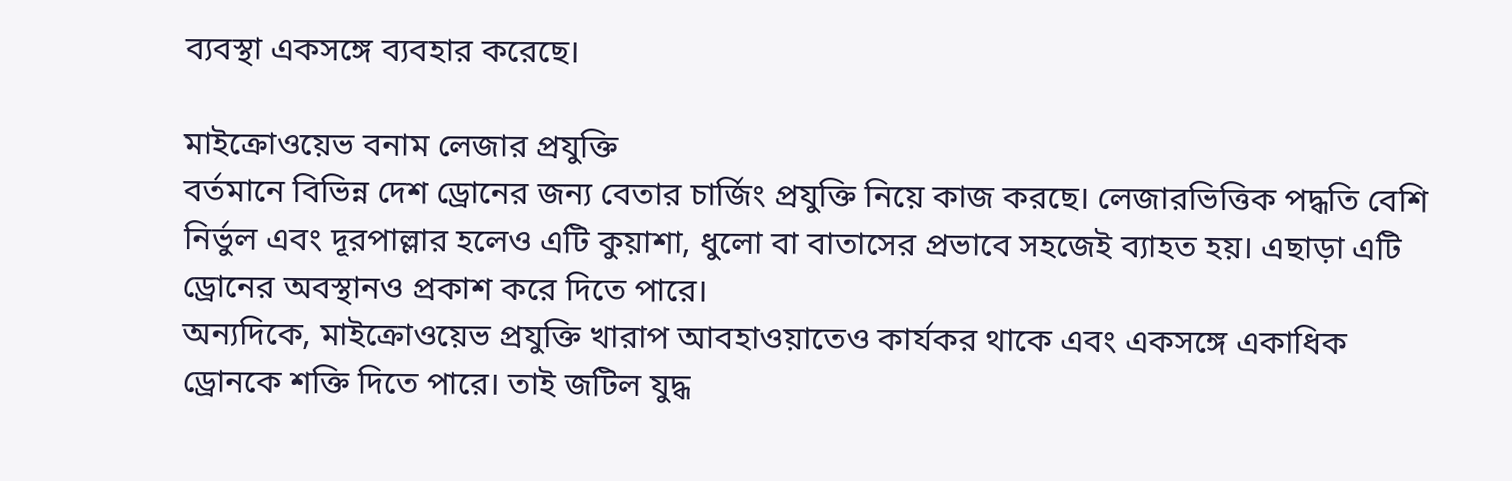ব্যবস্থা একসঙ্গে ব্যবহার করেছে।

মাইক্রোওয়েভ বনাম লেজার প্রযুক্তি
বর্তমানে বিভিন্ন দেশ ড্রোনের জন্য বেতার চার্জিং প্রযুক্তি নিয়ে কাজ করছে। লেজারভিত্তিক পদ্ধতি বেশি নির্ভুল এবং দূরপাল্লার হলেও এটি কুয়াশা, ধুলো বা বাতাসের প্রভাবে সহজেই ব্যাহত হয়। এছাড়া এটি ড্রোনের অবস্থানও প্রকাশ করে দিতে পারে।
অন্যদিকে, মাইক্রোওয়েভ প্রযুক্তি খারাপ আবহাওয়াতেও কার্যকর থাকে এবং একসঙ্গে একাধিক ড্রোনকে শক্তি দিতে পারে। তাই জটিল যুদ্ধ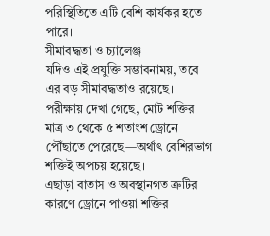পরিস্থিতিতে এটি বেশি কার্যকর হতে পারে।
সীমাবদ্ধতা ও চ্যালেঞ্জ
যদিও এই প্রযুক্তি সম্ভাবনাময়, তবে এর বড় সীমাবদ্ধতাও রয়েছে। পরীক্ষায় দেখা গেছে, মোট শক্তির মাত্র ৩ থেকে ৫ শতাংশ ড্রোনে পৌঁছাতে পেরেছে—অর্থাৎ বেশিরভাগ শক্তিই অপচয় হয়েছে।
এছাড়া বাতাস ও অবস্থানগত ত্রুটির কারণে ড্রোনে পাওয়া শক্তির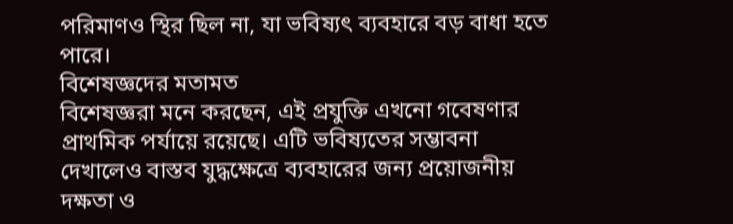পরিমাণও স্থির ছিল না, যা ভবিষ্যৎ ব্যবহারে বড় বাধা হতে পারে।
বিশেষজ্ঞদের মতামত
বিশেষজ্ঞরা মনে করছেন, এই প্রযুক্তি এখনো গবেষণার প্রাথমিক পর্যায়ে রয়েছে। এটি ভবিষ্যতের সম্ভাবনা দেখালেও বাস্তব যুদ্ধক্ষেত্রে ব্যবহারের জন্য প্রয়োজনীয় দক্ষতা ও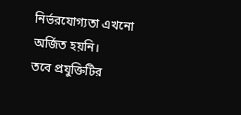নির্ভরযোগ্যতা এখনো অর্জিত হয়নি।
তবে প্রযুক্তিটির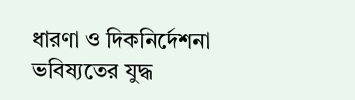ধারণা ও দিকনির্দেশনা ভবিষ্যতের যুদ্ধ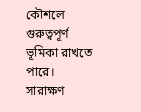কৌশলে গুরুত্বপূর্ণ ভূমিকা রাখতে পারে।
সারাক্ষণ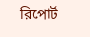রিপোর্ট